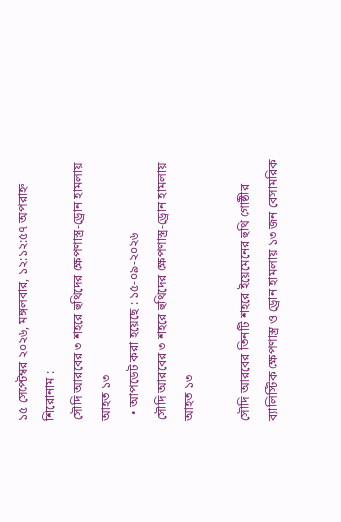১৫ সেপ্টেম্বর ২০২৬, মঙ্গলবার, ১২:১২:৫৭ অপরাহ্ন
শিরোনাম :
সৌদি আরবের ৩ শহরে হুথিদের ক্ষেপণাস্ত্র-ড্রোন হামলায় আহত ১৩
  • আপডেট করা হয়েছে : ১৫-০৯-২০২৬
সৌদি আরবের ৩ শহরে হুথিদের ক্ষেপণাস্ত্র-ড্রোন হামলায় আহত ১৩

সৌদি আরবের তিনটি শহরে ইয়েমেনের হুথি গোষ্ঠীর ব্যালিস্টিক ক্ষেপণাস্ত্র ও ড্রোন হামলায় ১৩ জন বেসামরিক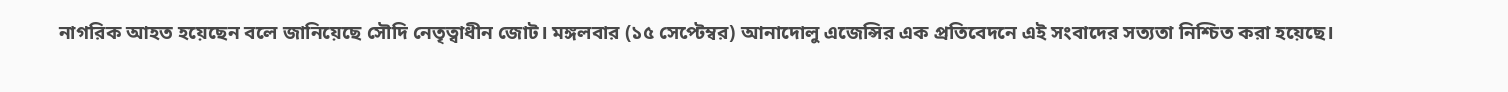নাগরিক আহত হয়েছেন বলে জানিয়েছে সৌদি নেতৃত্বাধীন জোট। মঙ্গলবার (১৫ সেপ্টেম্বর) আনাদোলু এজেন্সির এক প্রতিবেদনে এই সংবাদের সত্যতা নিশ্চিত করা হয়েছে।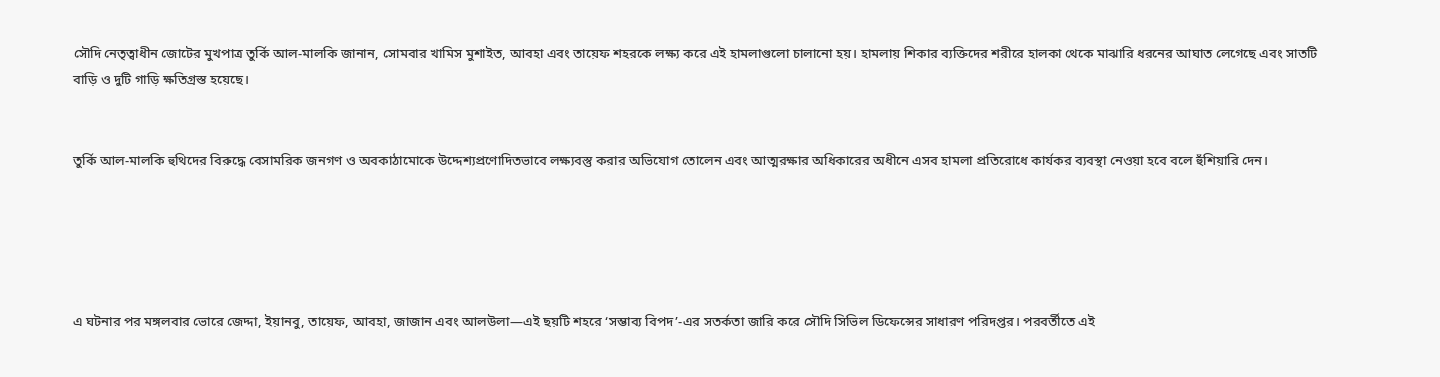সৌদি নেতৃত্বাধীন জোটের মুখপাত্র তুর্কি আল-মালকি জানান, সোমবার খামিস মুশাইত, আবহা এবং তায়েফ শহরকে লক্ষ্য করে এই হামলাগুলো চালানো হয়। হামলায় শিকার ব্যক্তিদের শরীরে হালকা থেকে মাঝারি ধরনের আঘাত লেগেছে এবং সাতটি বাড়ি ও দুটি গাড়ি ক্ষতিগ্রস্ত হয়েছে।


তুর্কি আল-মালকি হুথিদের বিরুদ্ধে বেসামরিক জনগণ ও অবকাঠামোকে উদ্দেশ্যপ্রণোদিতভাবে লক্ষ্যবস্তু করার অভিযোগ তোলেন এবং আত্মরক্ষার অধিকারের অধীনে এসব হামলা প্রতিরোধে কার্যকর ব্যবস্থা নেওয়া হবে বলে হুঁশিয়ারি দেন।





এ ঘটনার পর মঙ্গলবার ভোরে জেদ্দা, ইয়ানবু, তায়েফ, আবহা, জাজান এবং আলউলা—এই ছয়টি শহরে ‘সম্ভাব্য বিপদ’-এর সতর্কতা জারি করে সৌদি সিভিল ডিফেন্সের সাধারণ পরিদপ্তর। পরবর্তীতে এই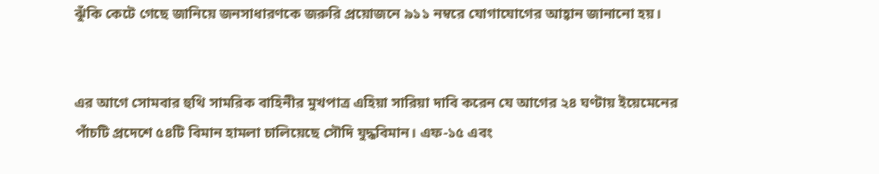ঝুঁকি কেটে গেছে জানিয়ে জনসাধারণকে জরুরি প্রয়োজনে ৯১১ নম্বরে যোগাযোগের আহ্বান জানানো হয়।


এর আগে সোমবার হুথি সামরিক বাহিনীর মুখপাত্র এহিয়া সারিয়া দাবি করেন যে আগের ২৪ ঘণ্টায় ইয়েমেনের পাঁচটি প্রদেশে ৫৪টি বিমান হামলা চালিয়েছে সৌদি যুদ্ধবিমান। এফ-১৫ এবং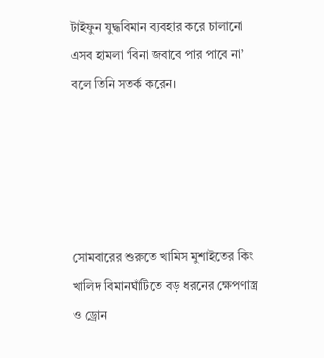টাইফুন যুদ্ধবিমান ব্যবহার করে চালানো এসব হামলা ‘বিনা জবাবে পার পাবে না’ বলে তিনি সতর্ক করেন।





সোমবারের শুরুতে খামিস মুশাইতের কিং খালিদ বিমানঘাঁটিতে বড় ধরনের ক্ষেপণাস্ত্র ও ড্রোন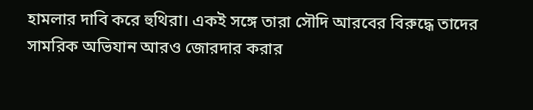হামলার দাবি করে হুথিরা। একই সঙ্গে তারা সৌদি আরবের বিরুদ্ধে তাদের সামরিক অভিযান আরও জোরদার করার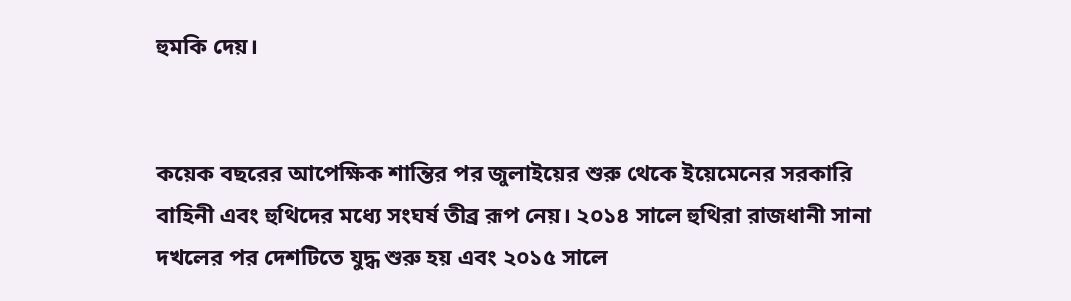হুমকি দেয়।


কয়েক বছরের আপেক্ষিক শান্তির পর জুলাইয়ের শুরু থেকে ইয়েমেনের সরকারি বাহিনী এবং হুথিদের মধ্যে সংঘর্ষ তীব্র রূপ নেয়। ২০১৪ সালে হুথিরা রাজধানী সানা দখলের পর দেশটিতে যুদ্ধ শুরু হয় এবং ২০১৫ সালে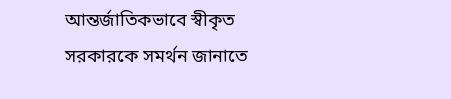আন্তর্জাতিকভাবে স্বীকৃত সরকারকে সমর্থন জানাতে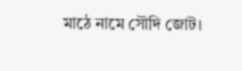মাঠে নামে সৌদি জোট।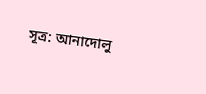সূত্র: আনাদোলু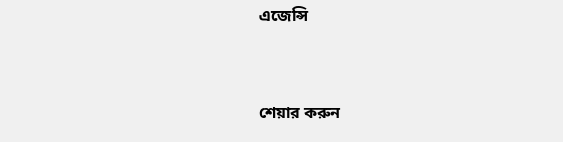এজেন্সি


শেয়ার করুন